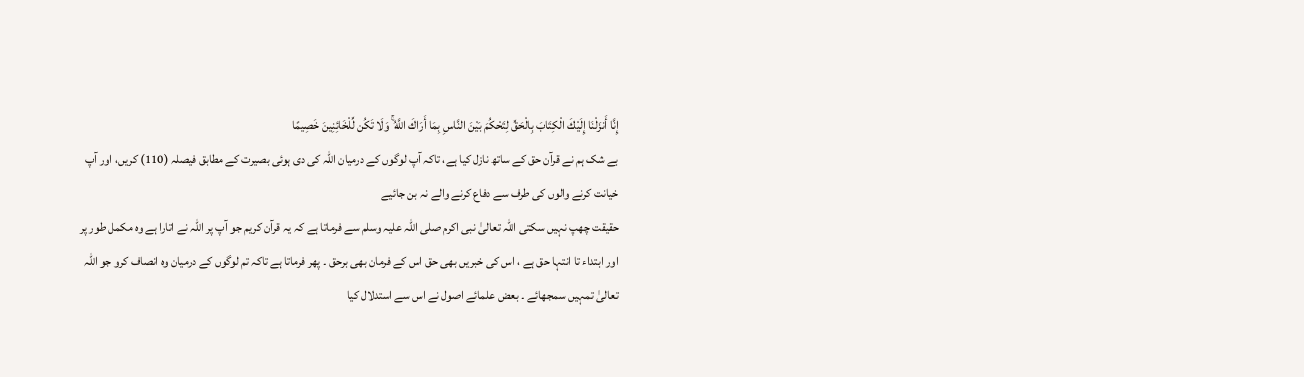إِنَّا أَنزَلْنَا إِلَيْكَ الْكِتَابَ بِالْحَقِّ لِتَحْكُمَ بَيْنَ النَّاسِ بِمَا أَرَاكَ اللَّهُ ۚ وَلَا تَكُن لِّلْخَائِنِينَ خَصِيمًا
بے شک ہم نے قرآن حق کے ساتھ نازل کیا ہے، تاکہ آپ لوگوں کے درمیان اللہ کی دی ہوئی بصیرت کے مطابق فیصلہ (110) کریں، اور آپ خیانت کرنے والوں کی طرف سے دفاع کرنے والے نہ بن جائیے
حقیقت چھپ نہیں سکتی اللہ تعالیٰ نبی اکرم صلی اللہ علیہ وسلم سے فرماتا ہے کہ یہ قرآن کریم جو آپ پر اللہ نے اتارا ہے وہ مکمل طور پر اور ابتداء تا انتہا حق ہے ، اس کی خبریں بھی حق اس کے فرمان بھی برحق ۔ پھر فرماتا ہے تاکہ تم لوگوں کے درمیان وہ انصاف کرو جو اللہ تعالیٰ تمہیں سمجھائے ۔ بعض علمائے اصول نے اس سے استدلال کیا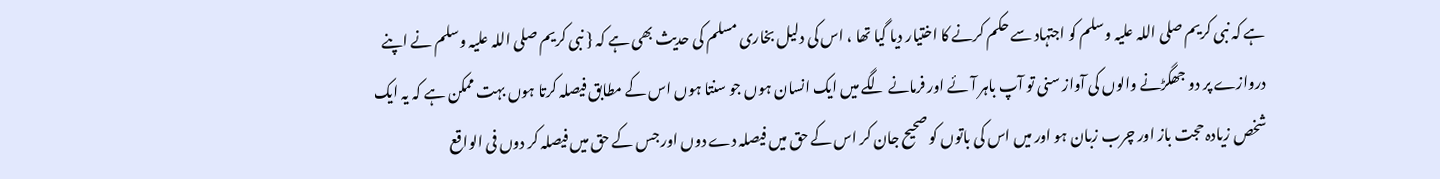ہے کہ نبی کریم صلی اللہ علیہ وسلم کو اجتہاد سے حکم کرنے کا اختیار دیا گیا تھا ، اس کی دلیل بخاری مسلم کی حدیث بھی ہے کہ { نبی کریم صلی اللہ علیہ وسلم نے اپنے دروازے پر دو جھگڑنے والوں کی آواز سنی تو آپ باہر آئے اور فرمانے لگے میں ایک انسان ہوں جو سنتا ہوں اس کے مطابق فیصلہ کرتا ہوں بہت ممکن ہے کہ یہ ایک شخص زیادہ حجت باز اور چرب زبان ہو اور میں اس کی باتوں کو صحیح جان کر اس کے حق میں فیصلہ دے دوں اور جس کے حق میں فیصلہ کر دوں فی الواقع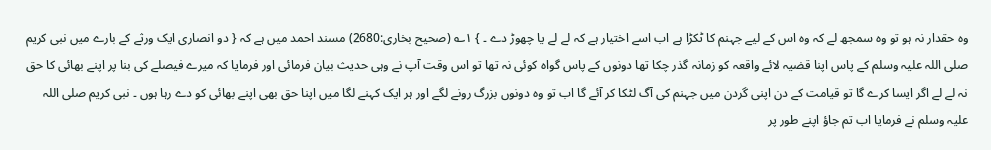وہ حقدار نہ ہو تو وہ سمجھ لے کہ وہ اس کے لیے جہنم کا ٹکڑا ہے اب اسے اختیار ہے کہ لے لے یا چھوڑ دے ۔ } ۱؎ (صحیح بخاری:2680) مسند احمد میں ہے کہ { دو انصاری ایک ورثے کے بارے میں نبی کریم صلی اللہ علیہ وسلم کے پاس اپنا قضیہ لائے واقعہ کو زمانہ گذر چکا تھا دونوں کے پاس گواہ کوئی نہ تھا تو اس وقت آپ نے وہی حدیث بیان فرمائی اور فرمایا کہ میرے فیصلے کی بنا پر اپنے بھائی کا حق نہ لے لے اگر ایسا کرے گا تو قیامت کے دن اپنی گردن میں جہنم کی آگ لٹکا کر آئے گا اب تو وہ دونوں بزرگ رونے لگے اور ہر ایک کہنے لگا میں اپنا حق بھی اپنے بھائی کو دے رہا ہوں ۔ نبی کریم صلی اللہ علیہ وسلم نے فرمایا اب تم جاؤ اپنے طور پر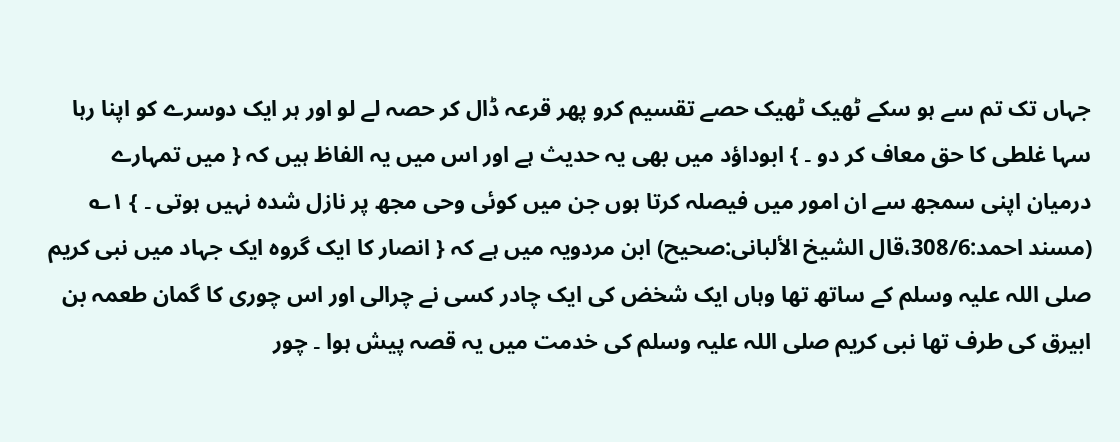جہاں تک تم سے ہو سکے ٹھیک ٹھیک حصے تقسیم کرو پھر قرعہ ڈال کر حصہ لے لو اور ہر ایک دوسرے کو اپنا رہا سہا غلطی کا حق معاف کر دو ۔ } ابوداؤد میں بھی یہ حدیث ہے اور اس میں یہ الفاظ ہیں کہ { میں تمہارے درمیان اپنی سمجھ سے ان امور میں فیصلہ کرتا ہوں جن میں کوئی وحی مجھ پر نازل شدہ نہیں ہوتی ۔ } ۱؎ (مسند احمد:308/6،قال الشیخ الألبانی:صحیح) ابن مردویہ میں ہے کہ { انصار کا ایک گروہ ایک جہاد میں نبی کریم صلی اللہ علیہ وسلم کے ساتھ تھا وہاں ایک شخض کی ایک چادر کسی نے چرالی اور اس چوری کا گمان طعمہ بن ابیرق کی طرف تھا نبی کریم صلی اللہ علیہ وسلم کی خدمت میں یہ قصہ پیش ہوا ۔ چور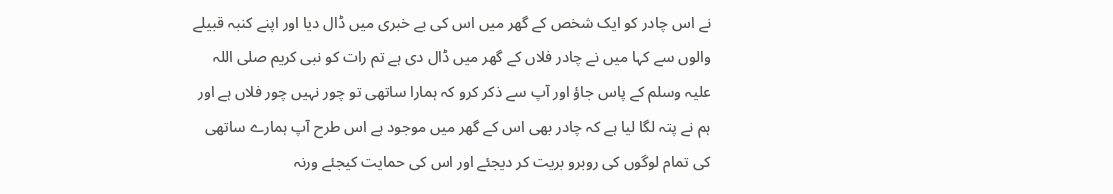نے اس چادر کو ایک شخص کے گھر میں اس کی بے خبری میں ڈال دیا اور اپنے کنبہ قبیلے والوں سے کہا میں نے چادر فلاں کے گھر میں ڈال دی ہے تم رات کو نبی کریم صلی اللہ علیہ وسلم کے پاس جاؤ اور آپ سے ذکر کرو کہ ہمارا ساتھی تو چور نہیں چور فلاں ہے اور ہم نے پتہ لگا لیا ہے کہ چادر بھی اس کے گھر میں موجود ہے اس طرح آپ ہمارے ساتھی کی تمام لوگوں کی روبرو بریت کر دیجئے اور اس کی حمایت کیجئے ورنہ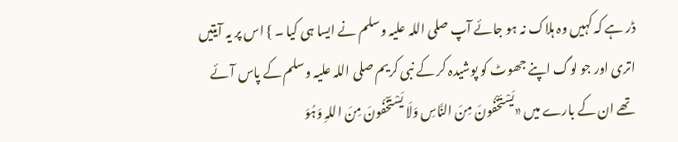ڈر ہے کہ کہیں وہ ہلاک نہ ہو جائے آپ صلی اللہ علیہ وسلم نے ایسا ہی کیا ۔ } اس پر یہ آیتیں اتری اور جو لوگ اپنے جھوٹ کو پوشیدہ کر کے نبی کریم صلی اللہ علیہ وسلم کے پاس آئے تھے ان کے بارے میں «یَسْتَخْفُونَ مِنَ النَّاسِ وَلَا یَسْتَخْفُونَ مِنَ اللہِ وَہُوَ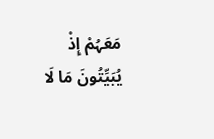مَعَہُمْ إِذْ یُبَیِّتُونَ مَا لَا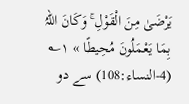یَرْضَیٰ مِنَ الْقَوْلِ ۚ وَکَانَ اللہُ بِمَا یَعْمَلُونَ مُحِیطًا » ۱؎ (4-النساء:108) سے دو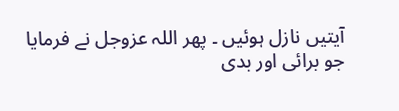آیتیں نازل ہوئیں ۔ پھر اللہ عزوجل نے فرمایا جو برائی اور بدی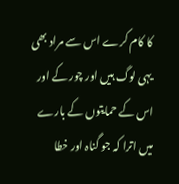کا کام کرے اس سے مراد بھی یہی لوگ ہیں اور چور کے اور اس کے حمایتوں کے بارے میں اترا کہ جو گناہ اور خطا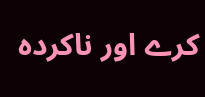کرے اور ناکردہ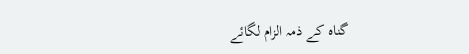گناہ کے ذمہ الزام لگائے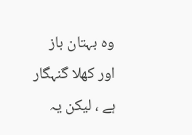وہ بہتان باز اور کھلا گنہگار ہے ، لیکن یہ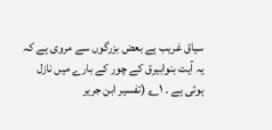سیاق غریب ہے بعض بزرگوں سے مروی ہے کہ یہ آیت بنوابیرق کے چور کے بارے میں نازل ہوئی ہے ۔ ۱؎ (تفسیر ابن جریر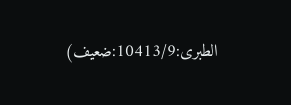الطبری:10413/9:ضعیف)